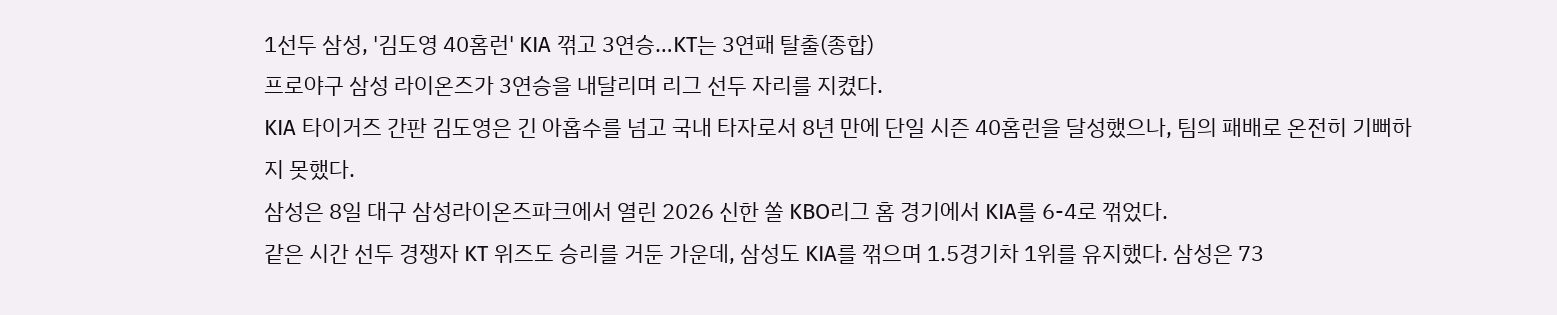1선두 삼성, '김도영 40홈런' KIA 꺾고 3연승…KT는 3연패 탈출(종합)
프로야구 삼성 라이온즈가 3연승을 내달리며 리그 선두 자리를 지켰다.
KIA 타이거즈 간판 김도영은 긴 아홉수를 넘고 국내 타자로서 8년 만에 단일 시즌 40홈런을 달성했으나, 팀의 패배로 온전히 기뻐하지 못했다.
삼성은 8일 대구 삼성라이온즈파크에서 열린 2026 신한 쏠 KBO리그 홈 경기에서 KIA를 6-4로 꺾었다.
같은 시간 선두 경쟁자 KT 위즈도 승리를 거둔 가운데, 삼성도 KIA를 꺾으며 1.5경기차 1위를 유지했다. 삼성은 73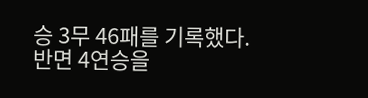승 3무 46패를 기록했다.
반면 4연승을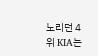노리던 4위 KIA는